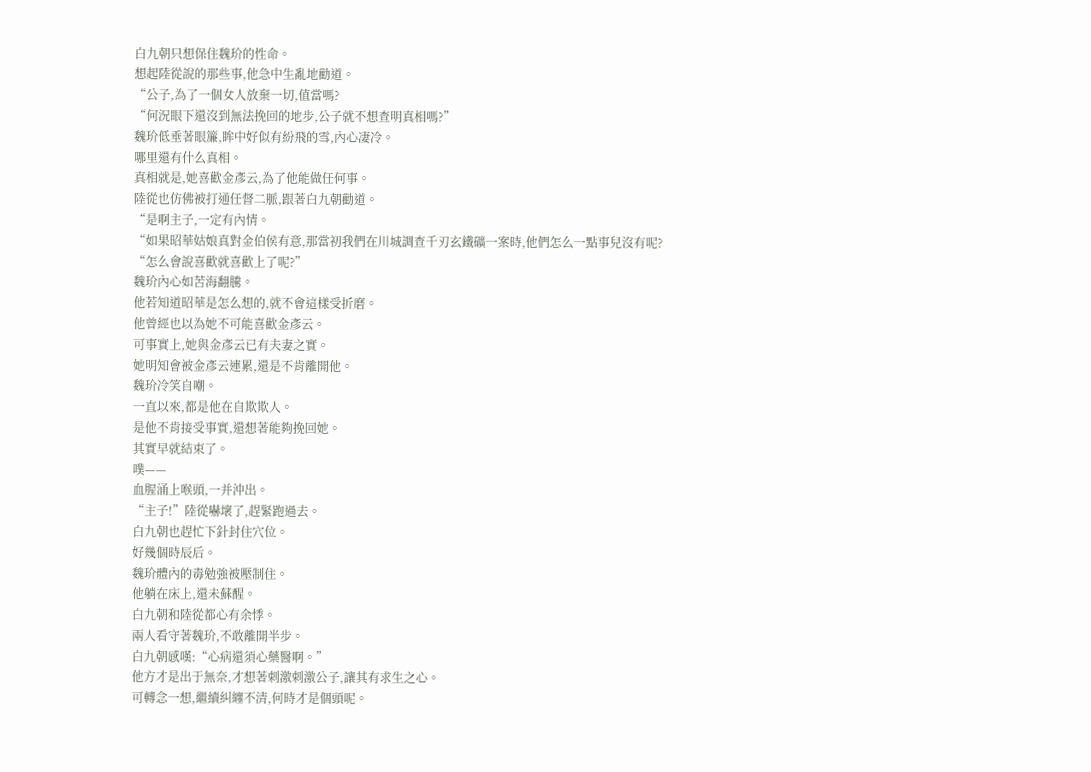白九朝只想保住魏玠的性命。
想起陸從說的那些事,他急中生亂地勸道。
“公子,為了一個女人放棄一切,值當嗎?
“何況眼下還沒到無法挽回的地步,公子就不想查明真相嗎?”
魏玠低垂著眼簾,眸中好似有紛飛的雪,內心凄冷。
哪里還有什么真相。
真相就是,她喜歡金彥云,為了他能做任何事。
陸從也仿佛被打通任督二脈,跟著白九朝勸道。
“是啊主子,一定有內情。
“如果昭華姑娘真對金伯侯有意,那當初我們在川城調查千刃玄鐵礦一案時,他們怎么一點事兒沒有呢?
“怎么會說喜歡就喜歡上了呢?”
魏玠內心如苦海翻騰。
他若知道昭華是怎么想的,就不會這樣受折磨。
他曾經也以為她不可能喜歡金彥云。
可事實上,她與金彥云已有夫妻之實。
她明知會被金彥云連累,還是不肯離開他。
魏玠冷笑自嘲。
一直以來,都是他在自欺欺人。
是他不肯接受事實,還想著能夠挽回她。
其實早就結束了。
噗——
血腥涌上喉頭,一并沖出。
“主子!”陸從嚇壞了,趕緊跑過去。
白九朝也趕忙下針封住穴位。
好幾個時辰后。
魏玠體內的毒勉強被壓制住。
他躺在床上,還未蘇醒。
白九朝和陸從都心有余悸。
兩人看守著魏玠,不敢離開半步。
白九朝感嘆:“心病還須心藥醫啊。”
他方才是出于無奈,才想著刺激刺激公子,讓其有求生之心。
可轉念一想,繼續糾纏不清,何時才是個頭呢。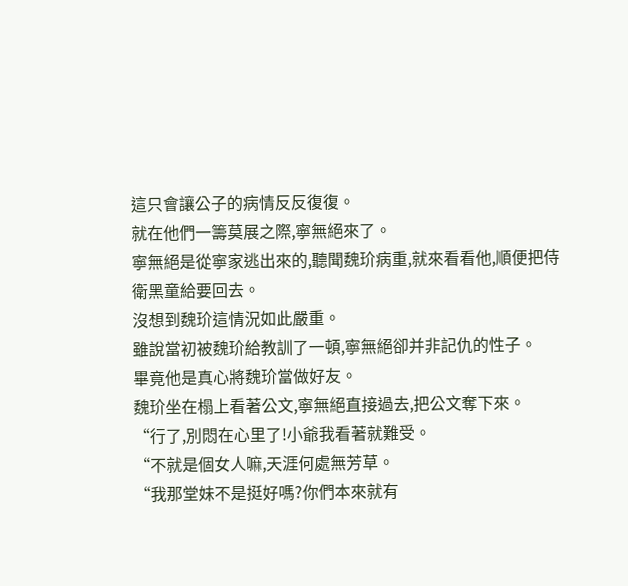這只會讓公子的病情反反復復。
就在他們一籌莫展之際,寧無絕來了。
寧無絕是從寧家逃出來的,聽聞魏玠病重,就來看看他,順便把侍衛黑童給要回去。
沒想到魏玠這情況如此嚴重。
雖說當初被魏玠給教訓了一頓,寧無絕卻并非記仇的性子。
畢竟他是真心將魏玠當做好友。
魏玠坐在榻上看著公文,寧無絕直接過去,把公文奪下來。
“行了,別悶在心里了!小爺我看著就難受。
“不就是個女人嘛,天涯何處無芳草。
“我那堂妹不是挺好嗎?你們本來就有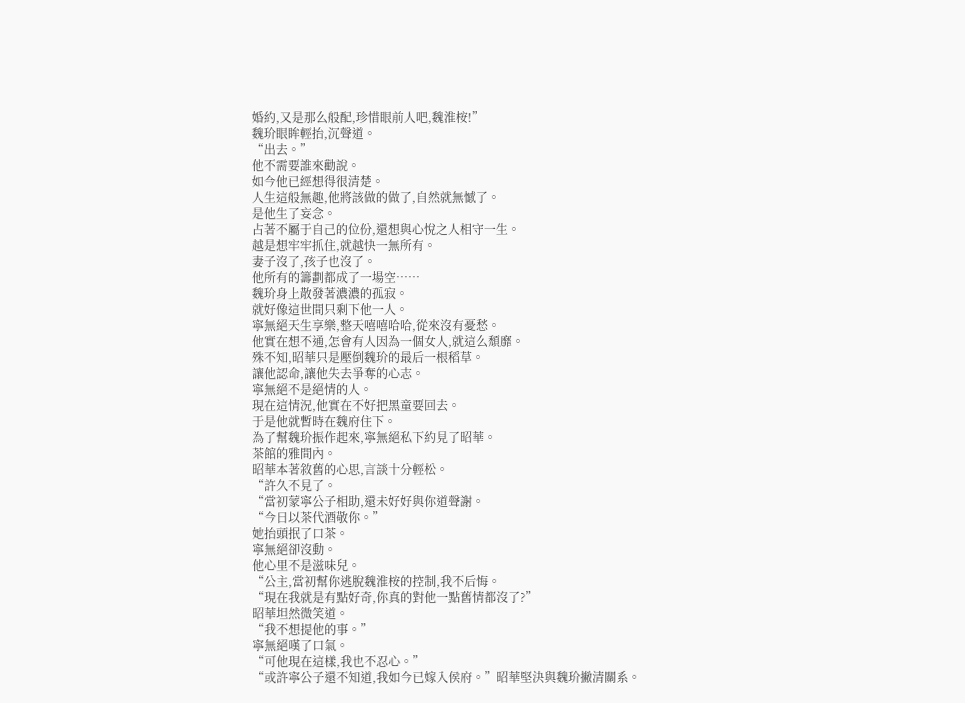婚約,又是那么般配,珍惜眼前人吧,魏淮桉!”
魏玠眼眸輕抬,沉聲道。
“出去。”
他不需要誰來勸說。
如今他已經想得很清楚。
人生這般無趣,他將該做的做了,自然就無憾了。
是他生了妄念。
占著不屬于自己的位份,還想與心悅之人相守一生。
越是想牢牢抓住,就越快一無所有。
妻子沒了,孩子也沒了。
他所有的籌劃都成了一場空……
魏玠身上散發著濃濃的孤寂。
就好像這世間只剩下他一人。
寧無絕天生享樂,整天嘻嘻哈哈,從來沒有憂愁。
他實在想不通,怎會有人因為一個女人,就這么頹靡。
殊不知,昭華只是壓倒魏玠的最后一根稻草。
讓他認命,讓他失去爭奪的心志。
寧無絕不是絕情的人。
現在這情況,他實在不好把黑童要回去。
于是他就暫時在魏府住下。
為了幫魏玠振作起來,寧無絕私下約見了昭華。
茶館的雅間內。
昭華本著敘舊的心思,言談十分輕松。
“許久不見了。
“當初蒙寧公子相助,還未好好與你道聲謝。
“今日以茶代酒敬你。”
她抬頭抿了口茶。
寧無絕卻沒動。
他心里不是滋味兒。
“公主,當初幫你逃脫魏淮桉的控制,我不后悔。
“現在我就是有點好奇,你真的對他一點舊情都沒了?”
昭華坦然微笑道。
“我不想提他的事。”
寧無絕嘆了口氣。
“可他現在這樣,我也不忍心。”
“或許寧公子還不知道,我如今已嫁入侯府。”昭華堅決與魏玠撇清關系。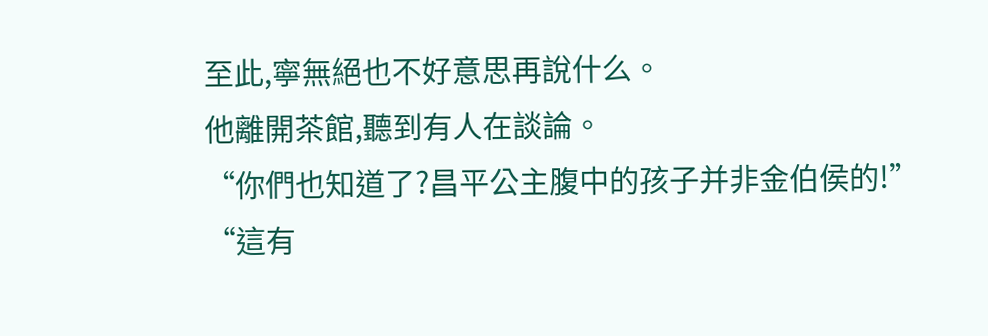至此,寧無絕也不好意思再說什么。
他離開茶館,聽到有人在談論。
“你們也知道了?昌平公主腹中的孩子并非金伯侯的!”
“這有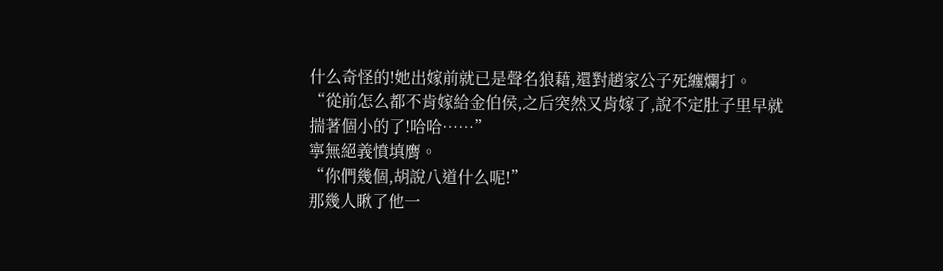什么奇怪的!她出嫁前就已是聲名狼藉,還對趙家公子死纏爛打。
“從前怎么都不肯嫁給金伯侯,之后突然又肯嫁了,說不定肚子里早就揣著個小的了!哈哈……”
寧無絕義憤填膺。
“你們幾個,胡說八道什么呢!”
那幾人瞅了他一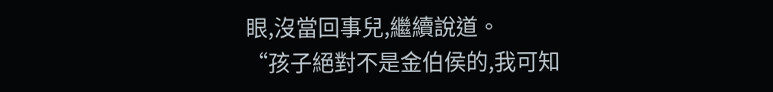眼,沒當回事兒,繼續說道。
“孩子絕對不是金伯侯的,我可知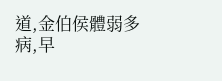道,金伯侯體弱多病,早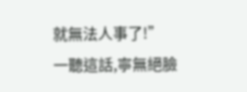就無法人事了!”
一聽這話,寧無絕臉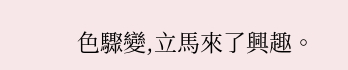色驟變,立馬來了興趣。